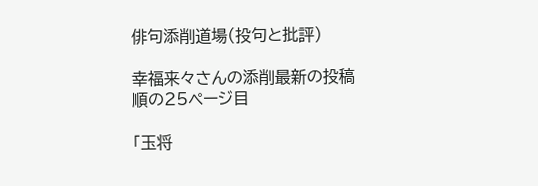俳句添削道場(投句と批評)

幸福来々さんの添削最新の投稿順の25ページ目

「玉将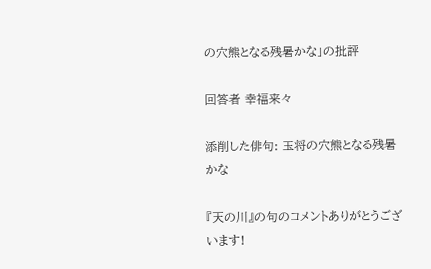の穴熊となる残暑かな」の批評

回答者 幸福来々

添削した俳句: 玉将の穴熊となる残暑かな

『天の川』の句のコメントありがとうございます!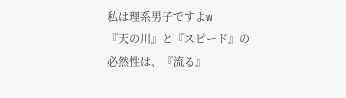私は理系男子ですよw
『天の川』と『スピード』の必然性は、『流る』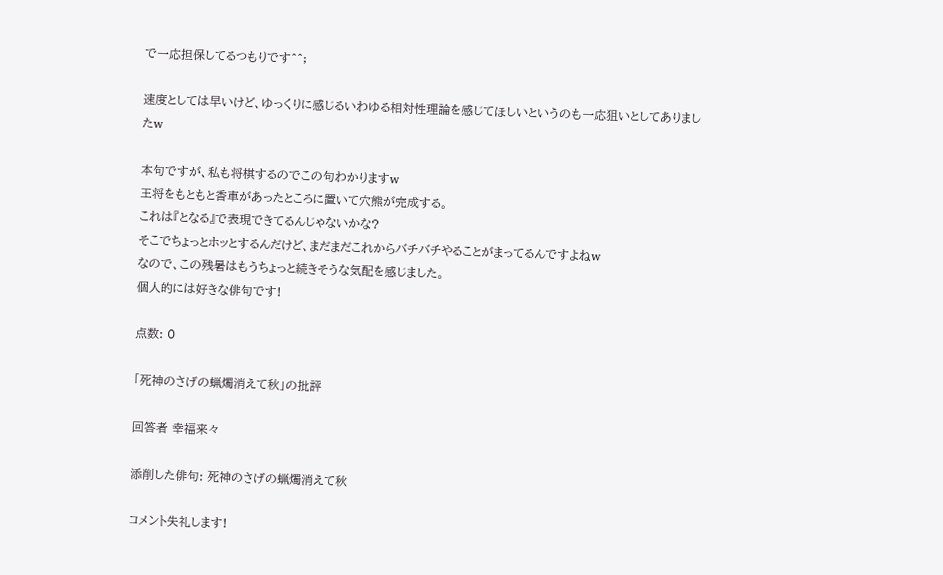で一応担保してるつもりです^^;

速度としては早いけど、ゆっくりに感じるいわゆる相対性理論を感じてほしいというのも一応狙いとしてありましたw

本句ですが、私も将棋するのでこの句わかりますw
王将をもともと香車があったところに置いて穴熊が完成する。
これは『となる』で表現できてるんじゃないかな?
そこでちょっとホッとするんだけど、まだまだこれからバチバチやることがまってるんですよねw
なので、この残暑はもうちょっと続きそうな気配を感じました。
個人的には好きな俳句です!

点数: 0

「死神のさげの蝋燭消えて秋」の批評

回答者 幸福来々

添削した俳句: 死神のさげの蝋燭消えて秋

コメント失礼します!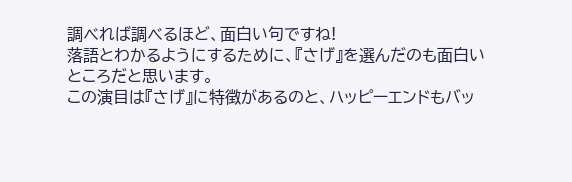調べれば調べるほど、面白い句ですね!
落語とわかるようにするために、『さげ』を選んだのも面白いところだと思います。
この演目は『さげ』に特徴があるのと、ハッピーエンドもバッ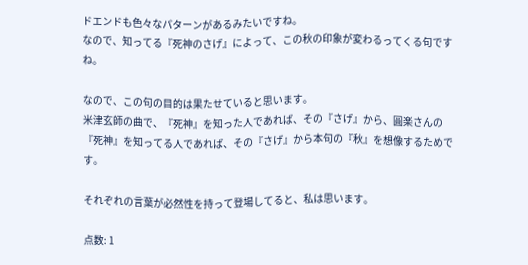ドエンドも色々なパターンがあるみたいですね。
なので、知ってる『死神のさげ』によって、この秋の印象が変わるってくる句ですね。

なので、この句の目的は果たせていると思います。
米津玄師の曲で、『死神』を知った人であれば、その『さげ』から、圓楽さんの『死神』を知ってる人であれば、その『さげ』から本句の『秋』を想像するためです。

それぞれの言葉が必然性を持って登場してると、私は思います。

点数: 1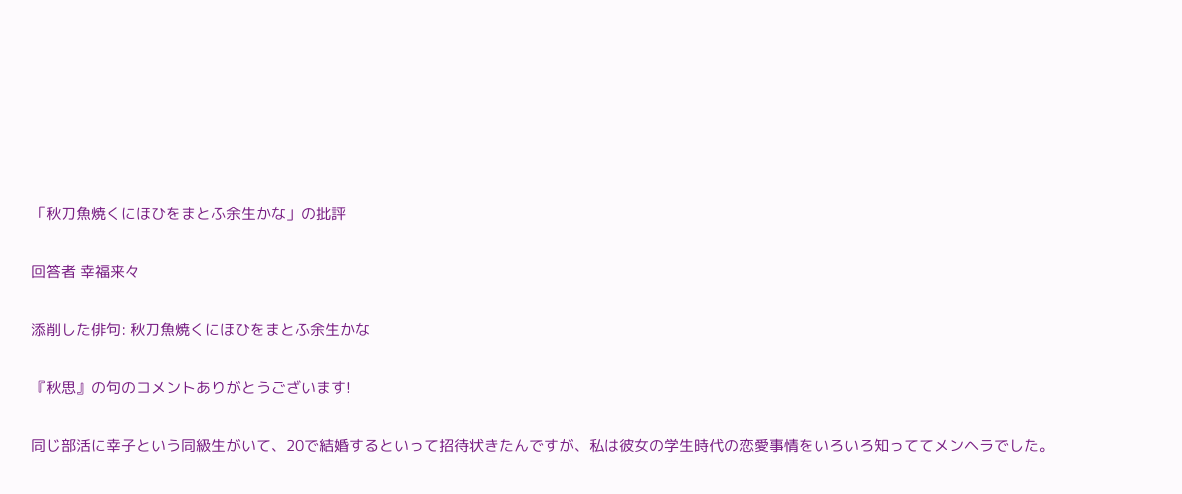「秋刀魚焼くにほひをまとふ余生かな」の批評

回答者 幸福来々

添削した俳句: 秋刀魚焼くにほひをまとふ余生かな

『秋思』の句のコメントありがとうございます!

同じ部活に幸子という同級生がいて、20で結婚するといって招待状きたんですが、私は彼女の学生時代の恋愛事情をいろいろ知っててメンヘラでした。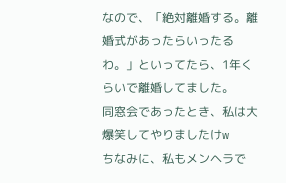なので、「絶対離婚する。離婚式があったらいったるわ。」といってたら、1年くらいで離婚してました。
同窓会であったとき、私は大爆笑してやりましたけw
ちなみに、私もメンヘラで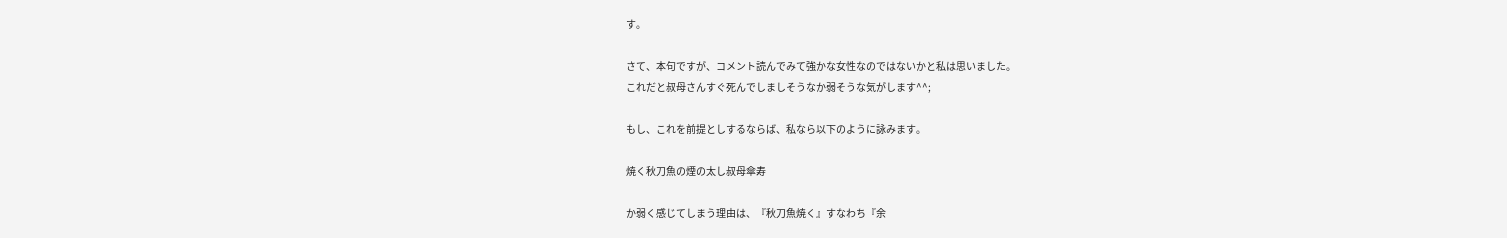す。

さて、本句ですが、コメント読んでみて強かな女性なのではないかと私は思いました。
これだと叔母さんすぐ死んでしましそうなか弱そうな気がします^^;

もし、これを前提としするならば、私なら以下のように詠みます。

焼く秋刀魚の煙の太し叔母傘寿

か弱く感じてしまう理由は、『秋刀魚焼く』すなわち『余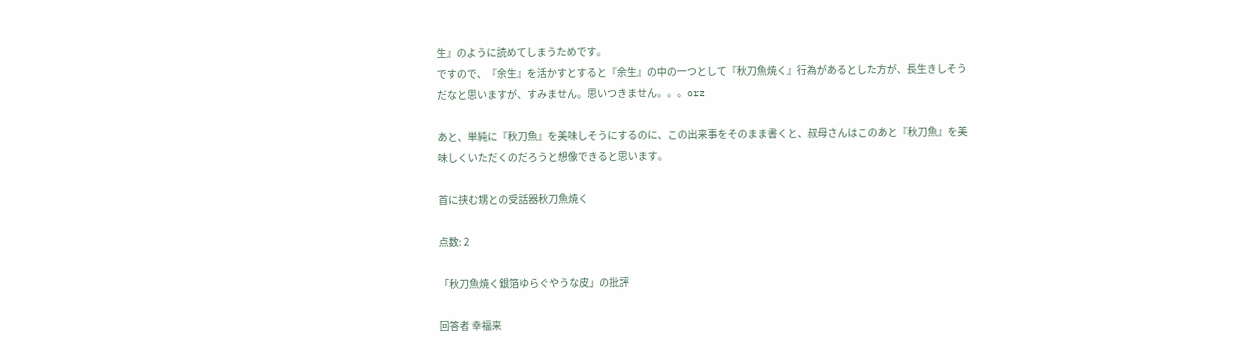生』のように読めてしまうためです。
ですので、『余生』を活かすとすると『余生』の中の一つとして『秋刀魚焼く』行為があるとした方が、長生きしそうだなと思いますが、すみません。思いつきません。。。orz

あと、単純に『秋刀魚』を美味しそうにするのに、この出来事をそのまま書くと、叔母さんはこのあと『秋刀魚』を美味しくいただくのだろうと想像できると思います。

首に挟む甥との受話器秋刀魚焼く

点数: 2

「秋刀魚焼く銀箔ゆらぐやうな皮」の批評

回答者 幸福来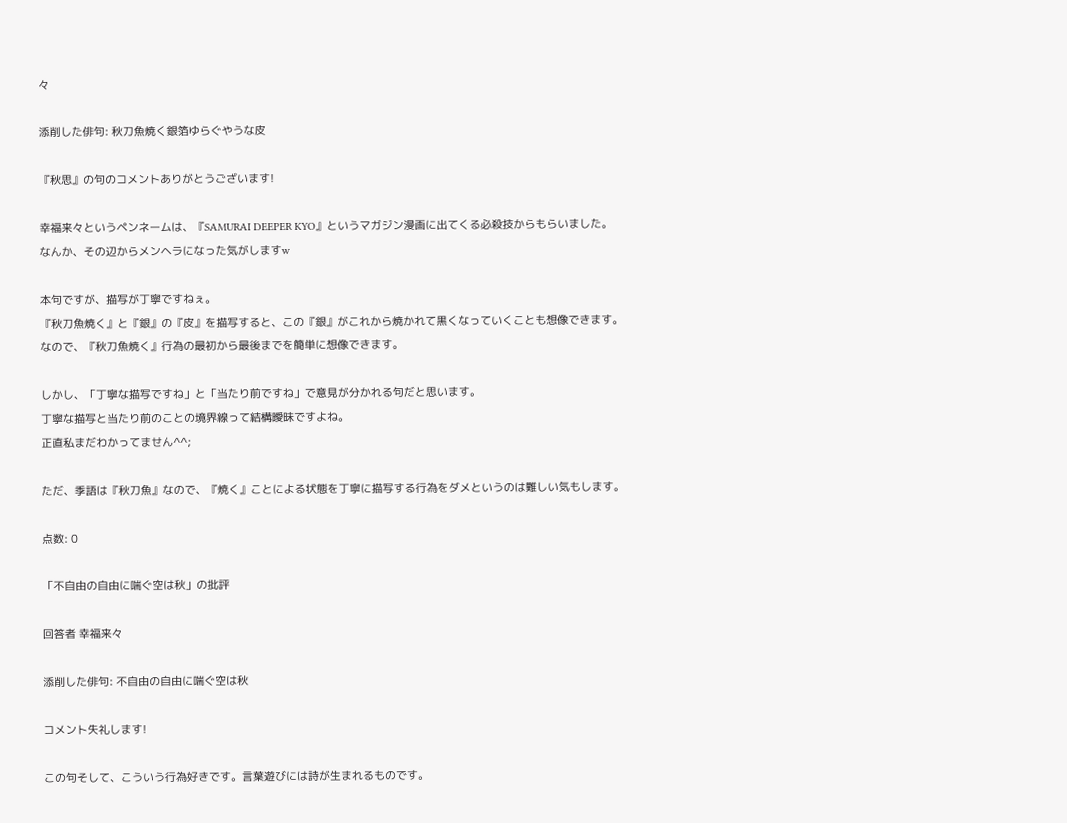々

添削した俳句: 秋刀魚焼く銀箔ゆらぐやうな皮

『秋思』の句のコメントありがとうございます!

幸福来々というペンネームは、『SAMURAI DEEPER KYO』というマガジン漫画に出てくる必殺技からもらいました。
なんか、その辺からメンヘラになった気がしますw

本句ですが、描写が丁寧ですねぇ。
『秋刀魚焼く』と『銀』の『皮』を描写すると、この『銀』がこれから焼かれて黒くなっていくことも想像できます。
なので、『秋刀魚焼く』行為の最初から最後までを簡単に想像できます。

しかし、「丁寧な描写ですね」と「当たり前ですね」で意見が分かれる句だと思います。
丁寧な描写と当たり前のことの境界線って結構曖昧ですよね。
正直私まだわかってません^^;

ただ、季語は『秋刀魚』なので、『焼く』ことによる状態を丁寧に描写する行為をダメというのは難しい気もします。

点数: 0

「不自由の自由に喘ぐ空は秋」の批評

回答者 幸福来々

添削した俳句: 不自由の自由に喘ぐ空は秋

コメント失礼します!

この句そして、こういう行為好きです。言葉遊びには詩が生まれるものです。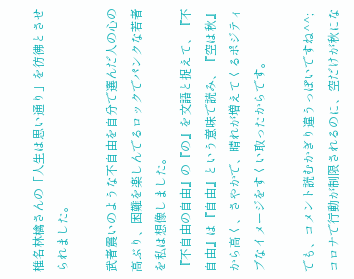椎名林檎さんの「人生は思い通り」を彷彿とさせられました。

武者震いのような不自由を自分で選んだ人の心の高ぶり、困難を楽しんでるロックでパンクな若者を私は想像しました。
『不自由の自由』の『の』を文語と捉えて、『不自由』は『自由』という意味で読み、『空は秋』から高く、さやかで、晴れが増えてくるポジティブなイメージをすくい取ったからです。

でも、コメント読むかぎり違うっぽいですね^^;
コロナで行動が制限されるのに、空だけが秋にな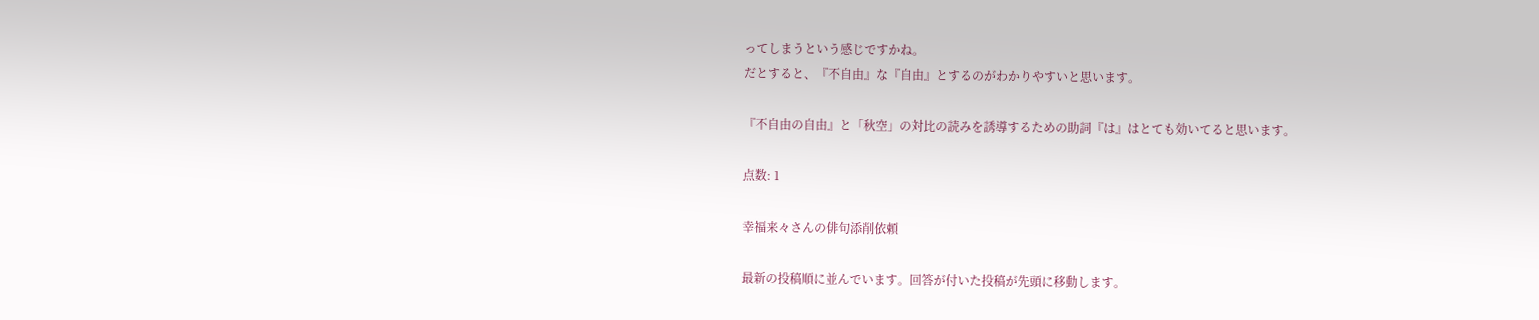ってしまうという感じですかね。
だとすると、『不自由』な『自由』とするのがわかりやすいと思います。

『不自由の自由』と「秋空」の対比の読みを誘導するための助詞『は』はとても効いてると思います。

点数: 1

幸福来々さんの俳句添削依頼

最新の投稿順に並んでいます。回答が付いた投稿が先頭に移動します。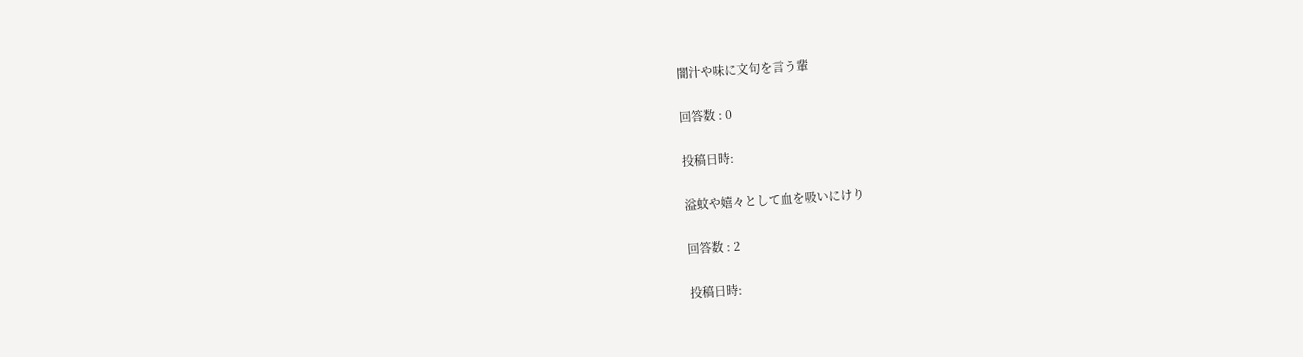闇汁や味に文句を言う輩

回答数 : 0

投稿日時:

溢蚊や嬉々として血を吸いにけり

回答数 : 2

投稿日時: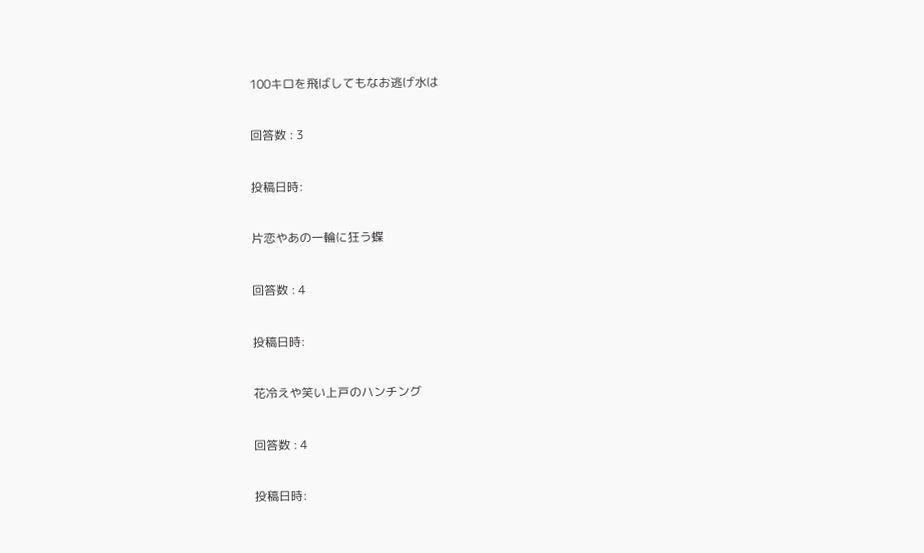100キロを飛ばしてもなお逃げ水は

回答数 : 3

投稿日時:

片恋やあの一輪に狂う蝶

回答数 : 4

投稿日時:

花冷えや笑い上戸のハンチング

回答数 : 4

投稿日時: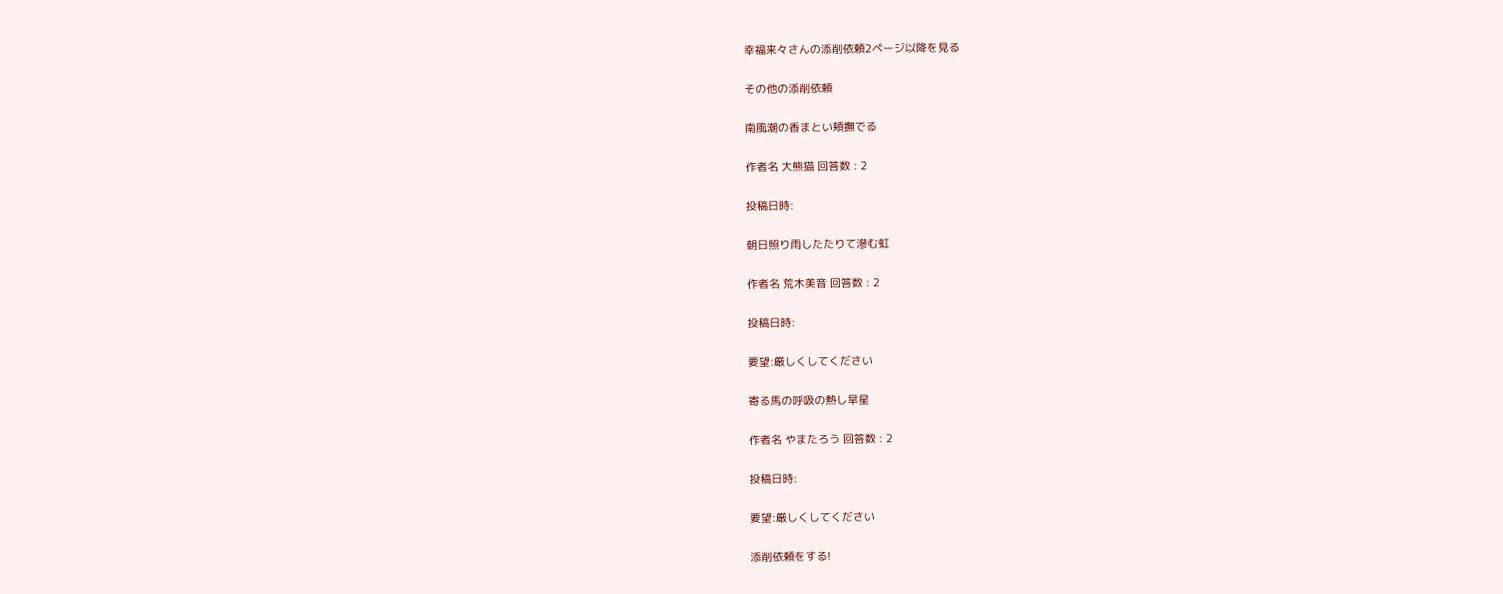幸福来々さんの添削依頼2ページ以降を見る

その他の添削依頼

南風潮の香まとい頬撫でる

作者名 大熊猫 回答数 : 2

投稿日時:

朝日照り雨したたりて滲む虹

作者名 荒木美音 回答数 : 2

投稿日時:

要望:厳しくしてください

寄る馬の呼吸の熱し旱星

作者名 やまたろう 回答数 : 2

投稿日時:

要望:厳しくしてください

添削依頼をする!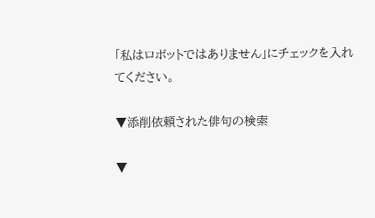「私はロボットではありません」にチェックを入れてください。

▼添削依頼された俳句の検索

▼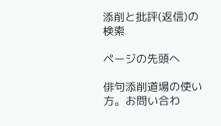添削と批評(返信)の検索

ページの先頭へ

俳句添削道場の使い方。お問い合わ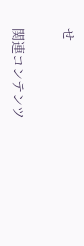せ

関連コンテンツ